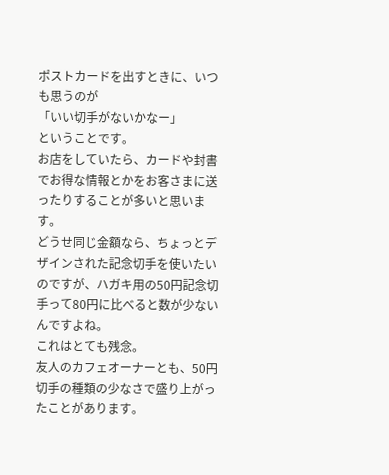ポストカードを出すときに、いつも思うのが
「いい切手がないかなー」
ということです。
お店をしていたら、カードや封書でお得な情報とかをお客さまに送ったりすることが多いと思います。
どうせ同じ金額なら、ちょっとデザインされた記念切手を使いたいのですが、ハガキ用の50円記念切手って80円に比べると数が少ないんですよね。
これはとても残念。
友人のカフェオーナーとも、50円切手の種類の少なさで盛り上がったことがあります。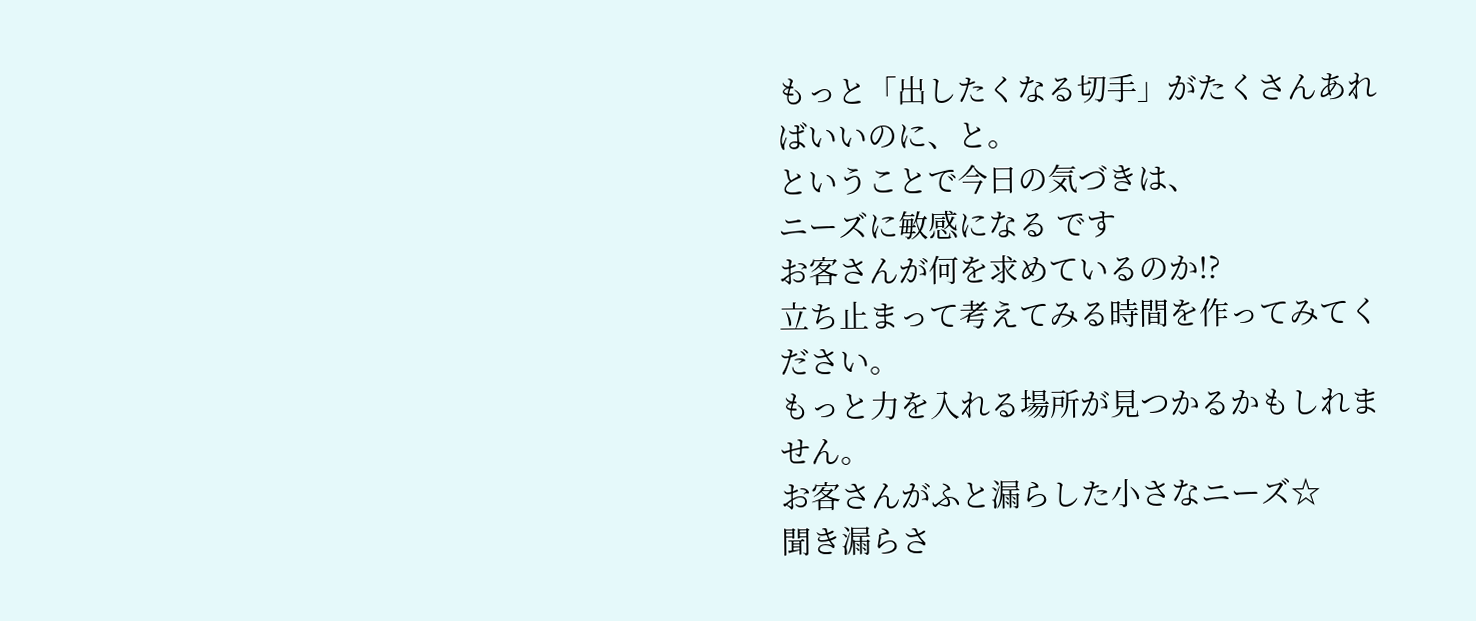もっと「出したくなる切手」がたくさんあればいいのに、と。
ということで今日の気づきは、
ニーズに敏感になる です
お客さんが何を求めているのか!?
立ち止まって考えてみる時間を作ってみてください。
もっと力を入れる場所が見つかるかもしれません。
お客さんがふと漏らした小さなニーズ☆
聞き漏らさ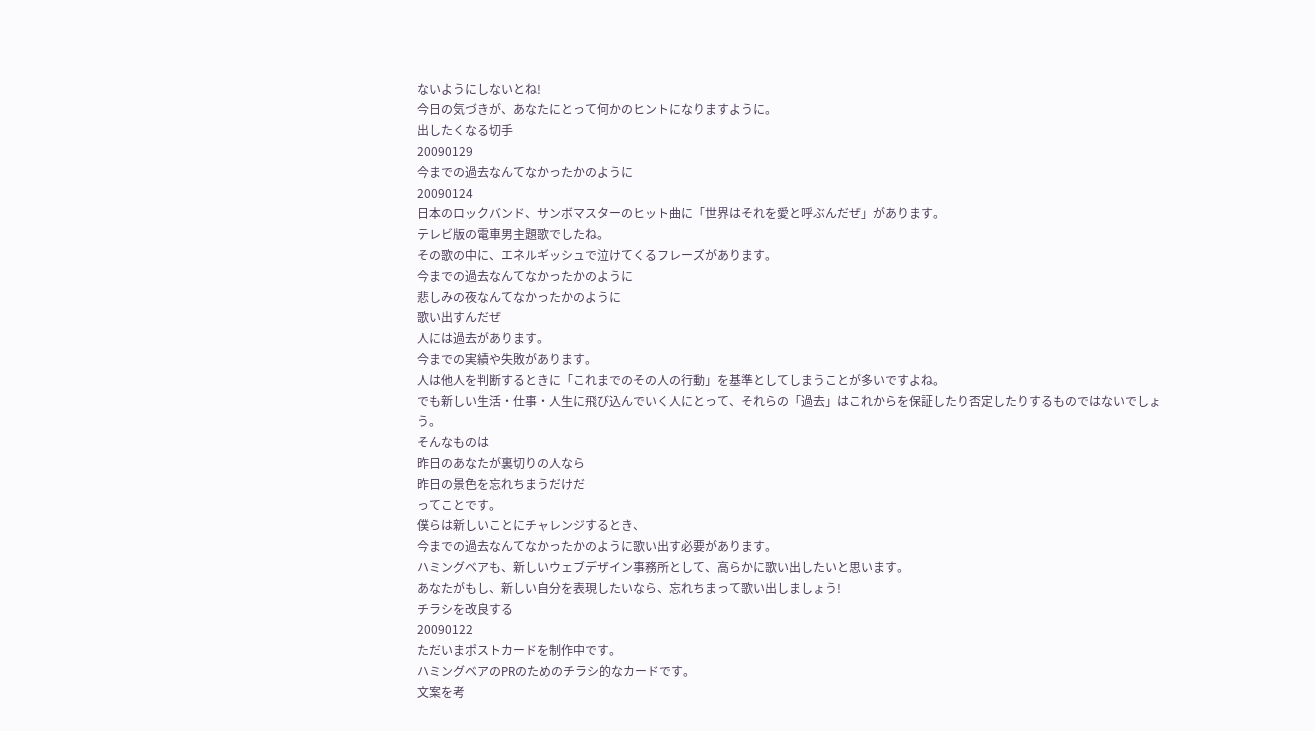ないようにしないとね!
今日の気づきが、あなたにとって何かのヒントになりますように。
出したくなる切手
20090129
今までの過去なんてなかったかのように
20090124
日本のロックバンド、サンボマスターのヒット曲に「世界はそれを愛と呼ぶんだぜ」があります。
テレビ版の電車男主題歌でしたね。
その歌の中に、エネルギッシュで泣けてくるフレーズがあります。
今までの過去なんてなかったかのように
悲しみの夜なんてなかったかのように
歌い出すんだぜ
人には過去があります。
今までの実績や失敗があります。
人は他人を判断するときに「これまでのその人の行動」を基準としてしまうことが多いですよね。
でも新しい生活・仕事・人生に飛び込んでいく人にとって、それらの「過去」はこれからを保証したり否定したりするものではないでしょう。
そんなものは
昨日のあなたが裏切りの人なら
昨日の景色を忘れちまうだけだ
ってことです。
僕らは新しいことにチャレンジするとき、
今までの過去なんてなかったかのように歌い出す必要があります。
ハミングベアも、新しいウェブデザイン事務所として、高らかに歌い出したいと思います。
あなたがもし、新しい自分を表現したいなら、忘れちまって歌い出しましょう!
チラシを改良する
20090122
ただいまポストカードを制作中です。
ハミングベアのPRのためのチラシ的なカードです。
文案を考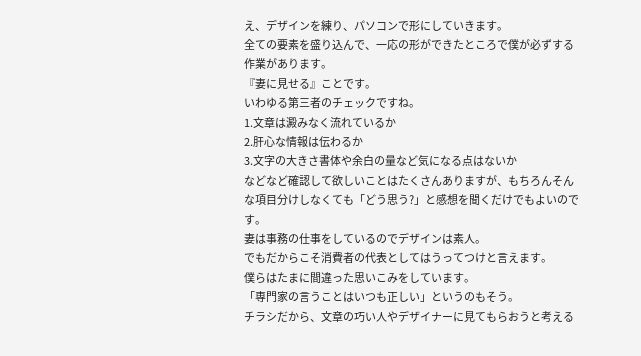え、デザインを練り、パソコンで形にしていきます。
全ての要素を盛り込んで、一応の形ができたところで僕が必ずする作業があります。
『妻に見せる』ことです。
いわゆる第三者のチェックですね。
1.文章は澱みなく流れているか
2.肝心な情報は伝わるか
3.文字の大きさ書体や余白の量など気になる点はないか
などなど確認して欲しいことはたくさんありますが、もちろんそんな項目分けしなくても「どう思う?」と感想を聞くだけでもよいのです。
妻は事務の仕事をしているのでデザインは素人。
でもだからこそ消費者の代表としてはうってつけと言えます。
僕らはたまに間違った思いこみをしています。
「専門家の言うことはいつも正しい」というのもそう。
チラシだから、文章の巧い人やデザイナーに見てもらおうと考える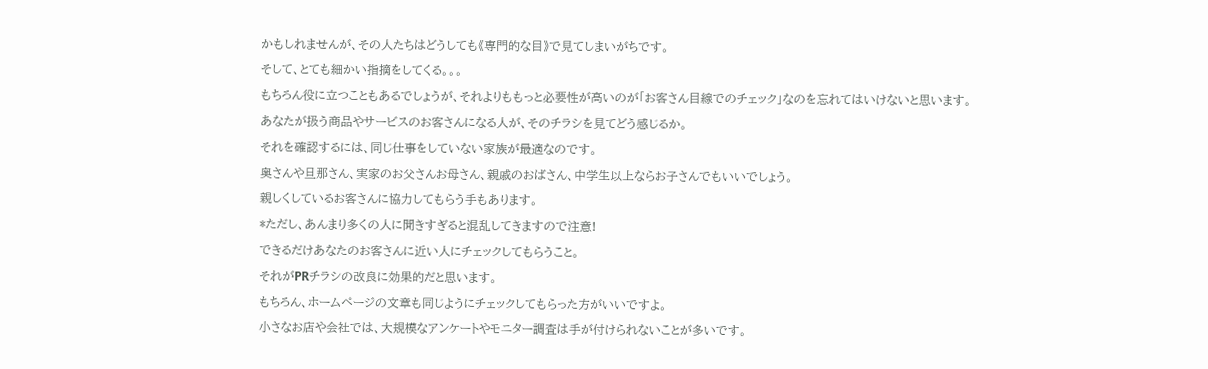かもしれませんが、その人たちはどうしても《専門的な目》で見てしまいがちです。
そして、とても細かい指摘をしてくる。。。
もちろん役に立つこともあるでしょうが、それよりももっと必要性が高いのが「お客さん目線でのチェック」なのを忘れてはいけないと思います。
あなたが扱う商品やサービスのお客さんになる人が、そのチラシを見てどう感じるか。
それを確認するには、同じ仕事をしていない家族が最適なのです。
奥さんや旦那さん、実家のお父さんお母さん、親戚のおばさん、中学生以上ならお子さんでもいいでしょう。
親しくしているお客さんに協力してもらう手もあります。
*ただし、あんまり多くの人に聞きすぎると混乱してきますので注意!
できるだけあなたのお客さんに近い人にチェックしてもらうこと。
それがPRチラシの改良に効果的だと思います。
もちろん、ホームページの文章も同じようにチェックしてもらった方がいいですよ。
小さなお店や会社では、大規模なアンケートやモニター調査は手が付けられないことが多いです。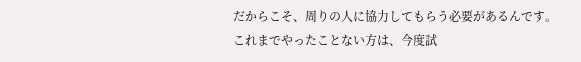だからこそ、周りの人に協力してもらう必要があるんです。
これまでやったことない方は、今度試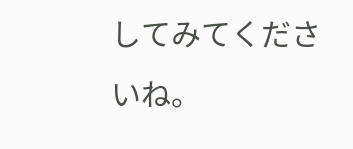してみてくださいね。